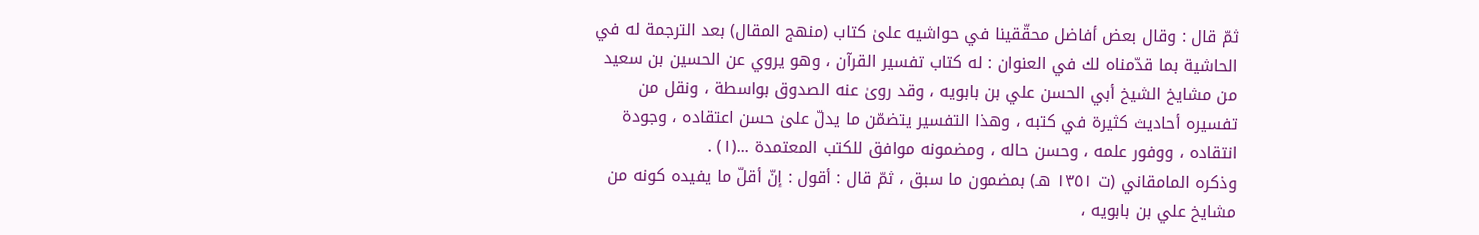ثمّ قال : وقال بعض أفاضل محقّقينا في حواشيه علىٰ كتاب (منهج المقال) بعد الترجمة له في الحاشية بما قدّمناه لك في العنوان : له كتاب تفسير القرآن ، وهو يروي عن الحسين بن سعيد من مشايخ الشيخ أبي الحسن علي بن بابويه ، وقد روىٰ عنه الصدوق بواسطة ، ونقل من تفسيره أحاديث كثيرة في كتبه ، وهذا التفسير يتضمّن ما يدلّ علىٰ حسن اعتقاده ، وجودة انتقاده ، ووفور علمه ، وحسن حاله ، ومضمونه موافق للكتب المعتمدة ...(١) .
وذكره المامقاني (ت ١٣٥١ هـ) بمضمون ما سبق ، ثمّ قال : أقول : إنّ أقلّ ما يفيده كونه من مشايخ علي بن بابويه ،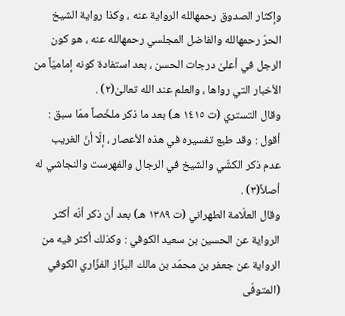وإكثار الصدوق رحمهالله الرواية عنه ، وكذا رواية الشيخ الحرّ رحمهالله والفاضل المجلسي رحمهالله عنه ، هو كون الرجل في أعلىٰ درجات الحسن ، بعد استفادة كونه إماميّاً من الأخبار التي رواها ، والعلم عند الله تعالىٰ(٢) .
وقال التستري (ت ١٤١٥ هـ) بعد ما ذكر ملخّصاً ممّا سبق : أقول : وقد طبع تفسيره في هذه الأعصار ، إلّا أنّ الغريب عدم ذكر الكشّي والشيخ في الرجال والفهرست والنجاشي له أصلاً(٣) .
وقال العلّامة الطهراني (ت ١٣٨٩ هـ) بعد أن ذكر أنّه أكثر الرواية عن الحسين بن سعيد الكوفي : وكذلك أكثر فيه من الرواية عن جعفر بن محمّد بن مالك البزّاز الفزّاري الكوفي (المتوفّى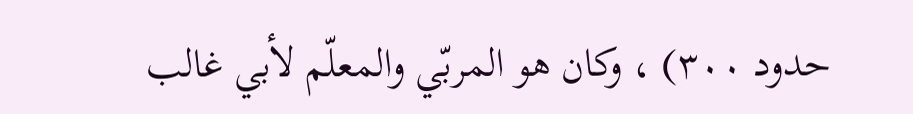حدود ٣٠٠) ، وكان هو المربّي والمعلّم لأبي غالب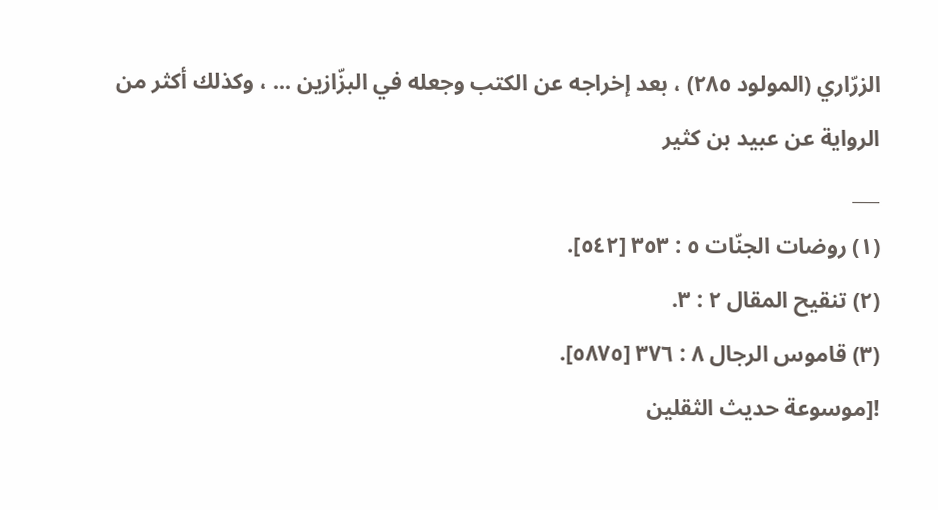الزرّاري (المولود ٢٨٥) ، بعد إخراجه عن الكتب وجعله في البزّازين ... ، وكذلك أكثر من الرواية عن عبيد بن كثير
___
(١) روضات الجنّات ٥ : ٣٥٣ [٥٤٢].
(٢) تنقيح المقال ٢ : ٣.
(٣) قاموس الرجال ٨ : ٣٧٦ [٥٨٧٥].
![موسوعة حديث الثقلين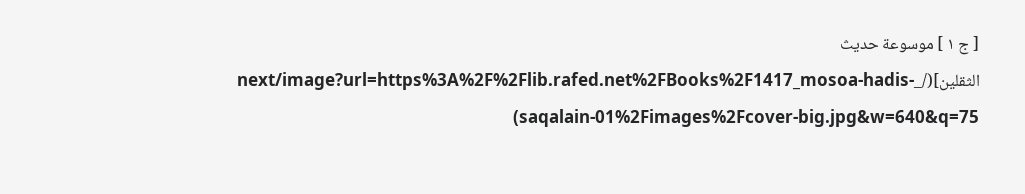[ ج ١ ] موسوعة حديث الثقلين](/_next/image?url=https%3A%2F%2Flib.rafed.net%2FBooks%2F1417_mosoa-hadis-saqalain-01%2Fimages%2Fcover-big.jpg&w=640&q=75)